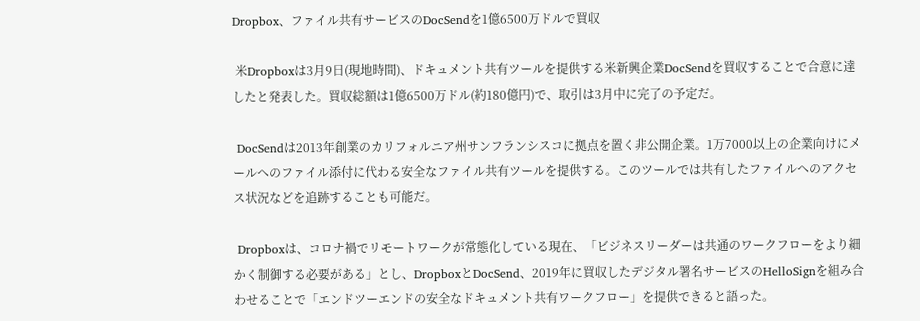Dropbox、ファイル共有サービスのDocSendを1億6500万ドルで買収

 米Dropboxは3月9日(現地時間)、ドキュメント共有ツールを提供する米新興企業DocSendを買収することで合意に達したと発表した。買収総額は1億6500万ドル(約180億円)で、取引は3月中に完了の予定だ。

 DocSendは2013年創業のカリフォルニア州サンフランシスコに拠点を置く非公開企業。1万7000以上の企業向けにメールへのファイル添付に代わる安全なファイル共有ツールを提供する。このツールでは共有したファイルへのアクセス状況などを追跡することも可能だ。

 Dropboxは、コロナ禍でリモートワークが常態化している現在、「ビジネスリーダーは共通のワークフローをより細かく制御する必要がある」とし、DropboxとDocSend、2019年に買収したデジタル署名サービスのHelloSignを組み合わせることで「エンドツーエンドの安全なドキュメント共有ワークフロー」を提供できると語った。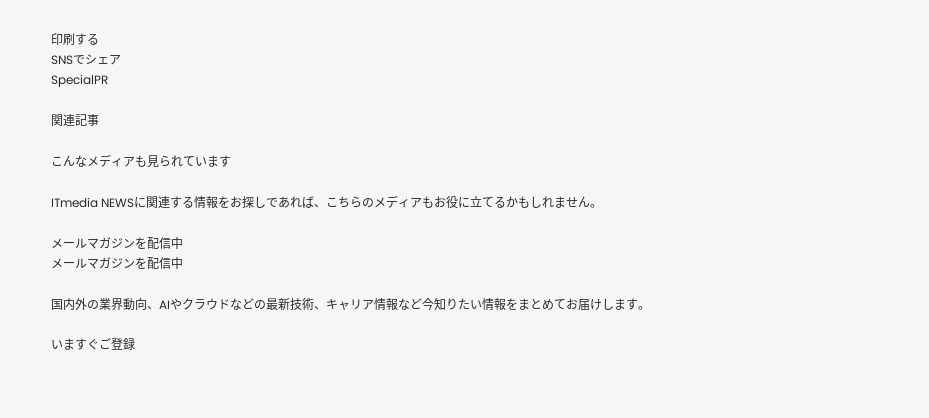印刷する
SNSでシェア
SpecialPR

関連記事

こんなメディアも見られています

ITmedia NEWSに関連する情報をお探しであれば、こちらのメディアもお役に立てるかもしれません。

メールマガジンを配信中
メールマガジンを配信中

国内外の業界動向、AIやクラウドなどの最新技術、キャリア情報など今知りたい情報をまとめてお届けします。

いますぐご登録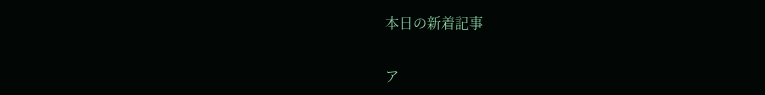本日の新着記事

ア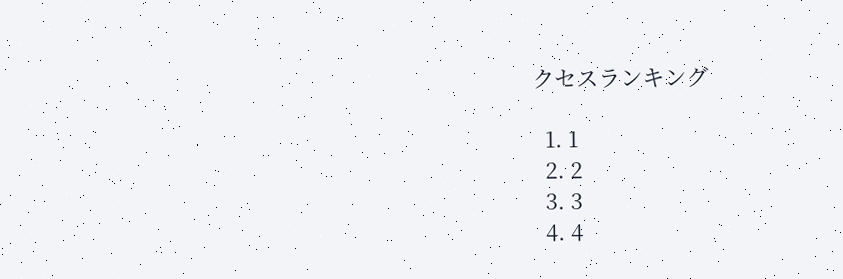クセスランキング

  1. 1
  2. 2
  3. 3
  4. 4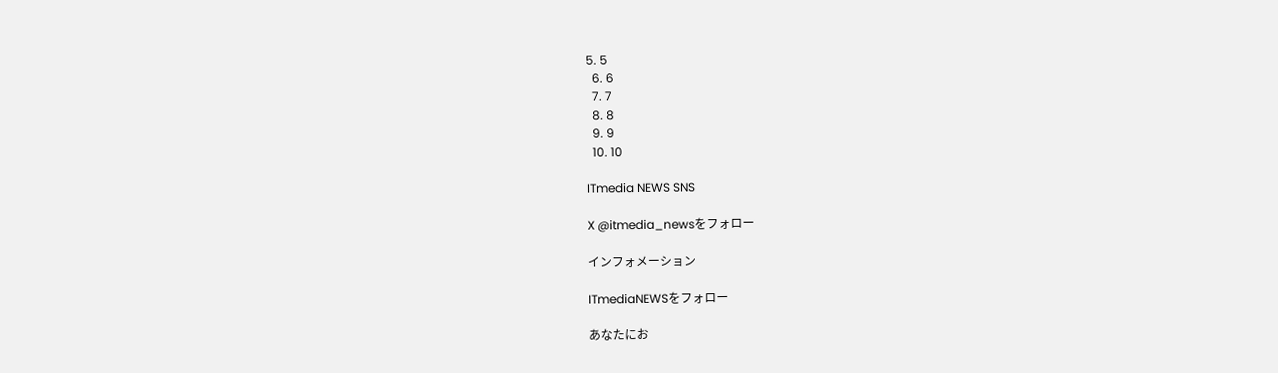5. 5
  6. 6
  7. 7
  8. 8
  9. 9
  10. 10

ITmedia NEWS SNS

X @itmedia_newsをフォロー

インフォメーション

ITmediaNEWSをフォロー

あなたにお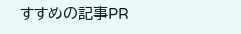すすめの記事PR